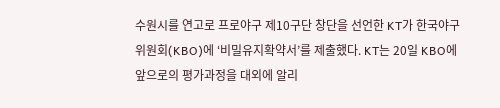수원시를 연고로 프로야구 제10구단 창단을 선언한 KT가 한국야구위원회(KBO)에 ‘비밀유지확약서’를 제출했다. KT는 20일 KBO에 앞으로의 평가과정을 대외에 알리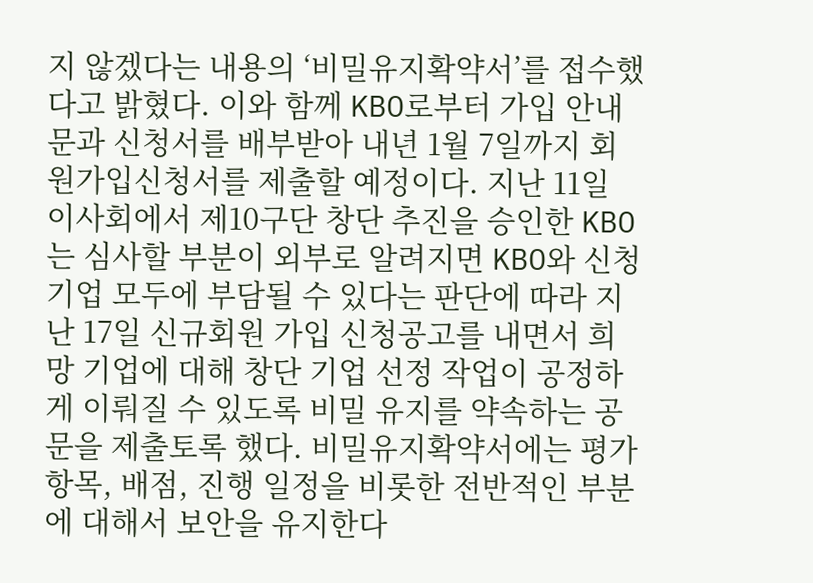지 않겠다는 내용의 ‘비밀유지확약서’를 접수했다고 밝혔다. 이와 함께 KBO로부터 가입 안내문과 신청서를 배부받아 내년 1월 7일까지 회원가입신청서를 제출할 예정이다. 지난 11일 이사회에서 제10구단 창단 추진을 승인한 KBO는 심사할 부분이 외부로 알려지면 KBO와 신청 기업 모두에 부담될 수 있다는 판단에 따라 지난 17일 신규회원 가입 신청공고를 내면서 희망 기업에 대해 창단 기업 선정 작업이 공정하게 이뤄질 수 있도록 비밀 유지를 약속하는 공문을 제출토록 했다. 비밀유지확약서에는 평가항목, 배점, 진행 일정을 비롯한 전반적인 부분에 대해서 보안을 유지한다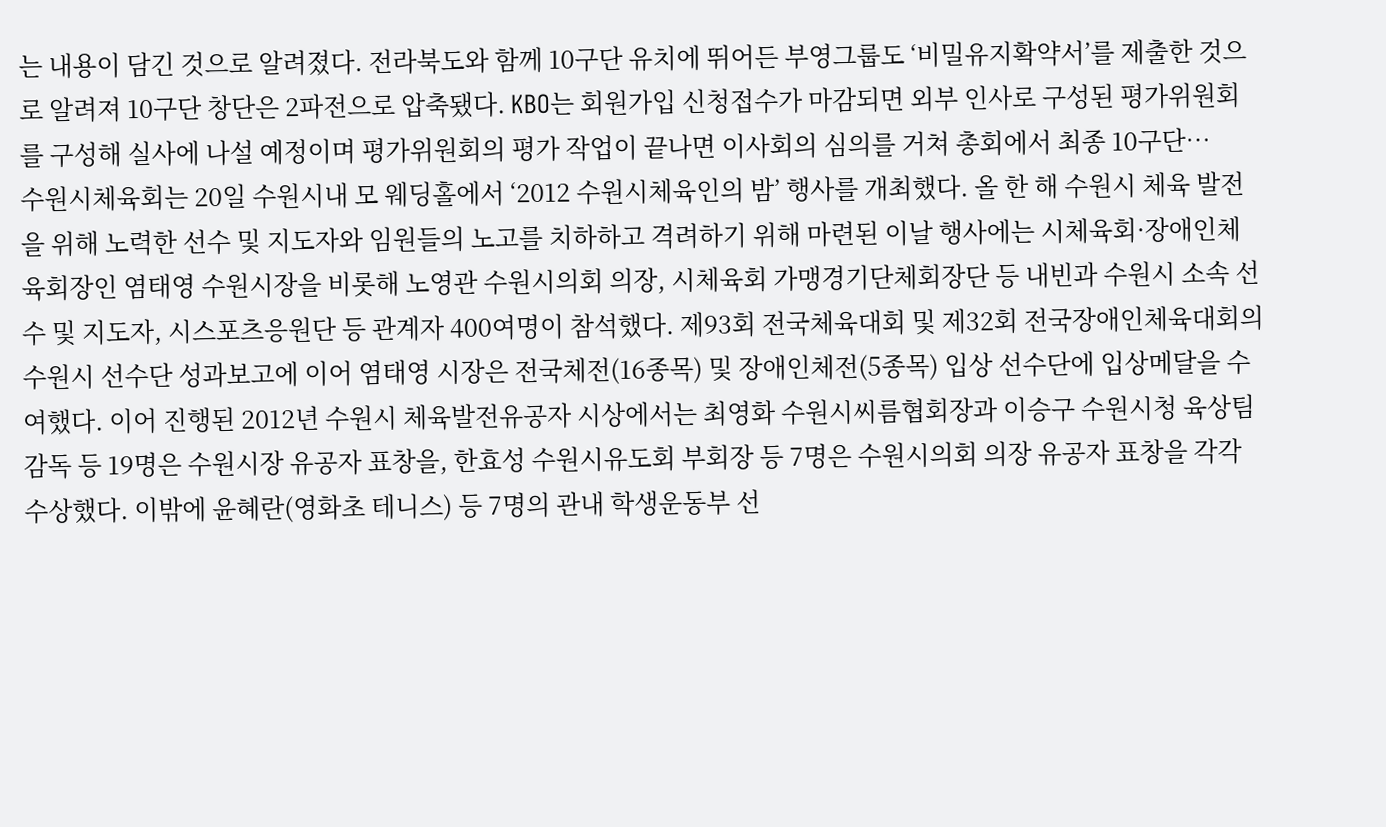는 내용이 담긴 것으로 알려졌다. 전라북도와 함께 10구단 유치에 뛰어든 부영그룹도 ‘비밀유지확약서’를 제출한 것으로 알려져 10구단 창단은 2파전으로 압축됐다. KBO는 회원가입 신청접수가 마감되면 외부 인사로 구성된 평가위원회를 구성해 실사에 나설 예정이며 평가위원회의 평가 작업이 끝나면 이사회의 심의를 거쳐 총회에서 최종 10구단…
수원시체육회는 20일 수원시내 모 웨딩홀에서 ‘2012 수원시체육인의 밤’ 행사를 개최했다. 올 한 해 수원시 체육 발전을 위해 노력한 선수 및 지도자와 임원들의 노고를 치하하고 격려하기 위해 마련된 이날 행사에는 시체육회·장애인체육회장인 염태영 수원시장을 비롯해 노영관 수원시의회 의장, 시체육회 가맹경기단체회장단 등 내빈과 수원시 소속 선수 및 지도자, 시스포츠응원단 등 관계자 400여명이 참석했다. 제93회 전국체육대회 및 제32회 전국장애인체육대회의 수원시 선수단 성과보고에 이어 염태영 시장은 전국체전(16종목) 및 장애인체전(5종목) 입상 선수단에 입상메달을 수여했다. 이어 진행된 2012년 수원시 체육발전유공자 시상에서는 최영화 수원시씨름협회장과 이승구 수원시청 육상팀 감독 등 19명은 수원시장 유공자 표창을, 한효성 수원시유도회 부회장 등 7명은 수원시의회 의장 유공자 표창을 각각 수상했다. 이밖에 윤혜란(영화초 테니스) 등 7명의 관내 학생운동부 선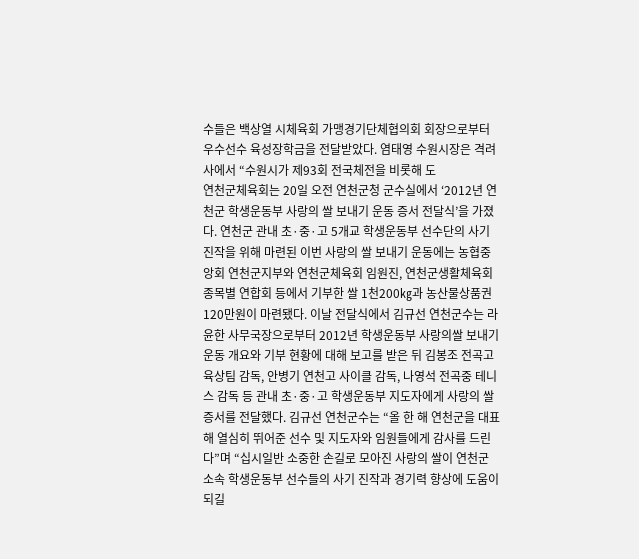수들은 백상열 시체육회 가맹경기단체협의회 회장으로부터 우수선수 육성장학금을 전달받았다. 염태영 수원시장은 격려사에서 “수원시가 제93회 전국체전을 비롯해 도
연천군체육회는 20일 오전 연천군청 군수실에서 ‘2012년 연천군 학생운동부 사랑의 쌀 보내기 운동 증서 전달식’을 가졌다. 연천군 관내 초·중·고 5개교 학생운동부 선수단의 사기 진작을 위해 마련된 이번 사랑의 쌀 보내기 운동에는 농협중앙회 연천군지부와 연천군체육회 임원진, 연천군생활체육회 종목별 연합회 등에서 기부한 쌀 1천200㎏과 농산물상품권 120만원이 마련됐다. 이날 전달식에서 김규선 연천군수는 라윤한 사무국장으로부터 2012년 학생운동부 사랑의쌀 보내기운동 개요와 기부 현황에 대해 보고를 받은 뒤 김봉조 전곡고 육상팀 감독, 안병기 연천고 사이클 감독, 나영석 전곡중 테니스 감독 등 관내 초·중·고 학생운동부 지도자에게 사랑의 쌀 증서를 전달했다. 김규선 연천군수는 “올 한 해 연천군을 대표해 열심히 뛰어준 선수 및 지도자와 임원들에게 감사를 드린다”며 “십시일반 소중한 손길로 모아진 사랑의 쌀이 연천군 소속 학생운동부 선수들의 사기 진작과 경기력 향상에 도움이 되길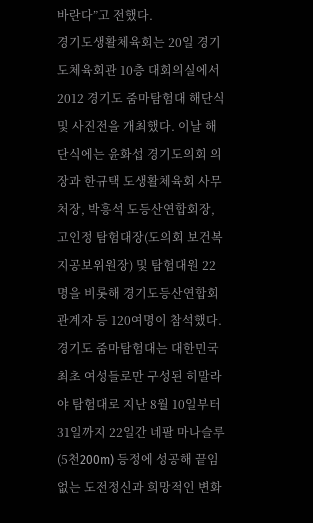바란다”고 전했다.
경기도생활체육회는 20일 경기도체육회관 10층 대회의실에서 2012 경기도 줌마탐험대 해단식 및 사진전을 개최했다. 이날 해단식에는 윤화섭 경기도의회 의장과 한규택 도생활체육회 사무처장, 박흥석 도등산연합회장, 고인정 탐험대장(도의회 보건복지공보위원장) 및 탐험대원 22명을 비롯해 경기도등산연합회 관계자 등 120여명이 참석했다. 경기도 줌마탐험대는 대한민국 최초 여성들로만 구성된 히말라야 탐험대로 지난 8월 10일부터 31일까지 22일간 네팔 마나슬루(5천200m) 등정에 성공해 끝임 없는 도전정신과 희망적인 변화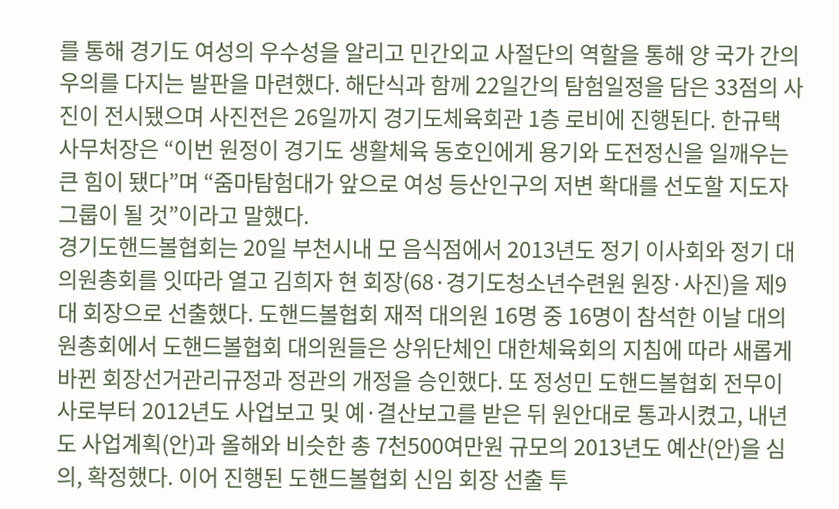를 통해 경기도 여성의 우수성을 알리고 민간외교 사절단의 역할을 통해 양 국가 간의 우의를 다지는 발판을 마련했다. 해단식과 함께 22일간의 탐험일정을 담은 33점의 사진이 전시됐으며 사진전은 26일까지 경기도체육회관 1층 로비에 진행된다. 한규택 사무처장은 “이번 원정이 경기도 생활체육 동호인에게 용기와 도전정신을 일깨우는 큰 힘이 됐다”며 “줌마탐험대가 앞으로 여성 등산인구의 저변 확대를 선도할 지도자 그룹이 될 것”이라고 말했다.
경기도핸드볼협회는 20일 부천시내 모 음식점에서 2013년도 정기 이사회와 정기 대의원총회를 잇따라 열고 김희자 현 회장(68·경기도청소년수련원 원장·사진)을 제9대 회장으로 선출했다. 도핸드볼협회 재적 대의원 16명 중 16명이 참석한 이날 대의원총회에서 도핸드볼협회 대의원들은 상위단체인 대한체육회의 지침에 따라 새롭게 바뀐 회장선거관리규정과 정관의 개정을 승인했다. 또 정성민 도핸드볼협회 전무이사로부터 2012년도 사업보고 및 예·결산보고를 받은 뒤 원안대로 통과시켰고, 내년도 사업계획(안)과 올해와 비슷한 총 7천500여만원 규모의 2013년도 예산(안)을 심의, 확정했다. 이어 진행된 도핸드볼협회 신임 회장 선출 투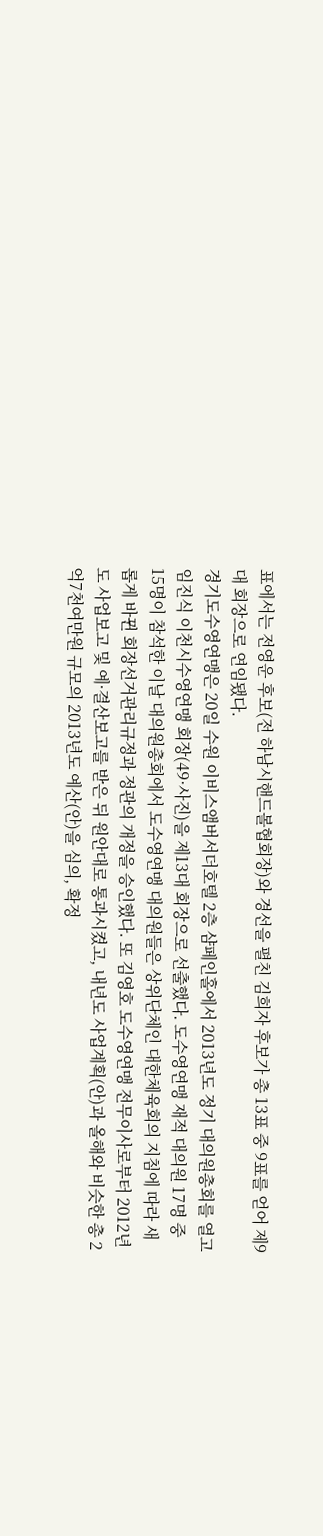표에서는 전영운 후보(전 하남시핸드볼협회장)와 경선을 펼친 김희자 후보가 총 13표 중 9표를 얻어 제9대 회장으로 연임됐다.
경기도수영연맹은 20일 수원 이비스앰버서더호텔 2층 샴페인홀에서 2013년도 정기 대의원총회를 열고 임진식 이천시수영연맹 회장(49·사진)을 제13대 회장으로 선출했다. 도수영연맹 재적 대의원 17명 중 15명이 참석한 이날 대의원총회에서 도수영연맹 대의원들은 상위단체인 대한체육회의 지침에 따라 새롭게 바뀐 회장선거관리규정과 정관의 개정을 승인했다. 또 김영호 도수영연맹 전무이사로부터 2012년도 사업보고 및 예·결산보고를 받은 뒤 원안대로 통과시켰고, 내년도 사업계획(안)과 올해와 비슷한 총 2억7천여만원 규모의 2013년도 예산(안)을 심의, 확정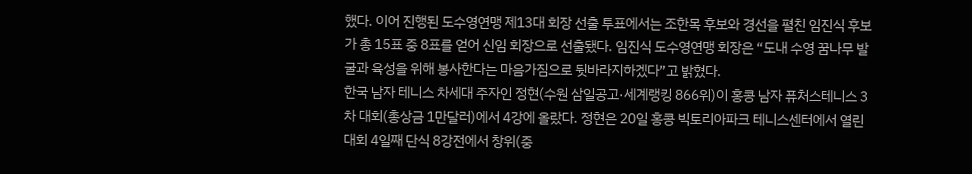했다. 이어 진행된 도수영연맹 제13대 회장 선출 투표에서는 조한목 후보와 경선을 펼친 임진식 후보가 총 15표 중 8표를 얻어 신임 회장으로 선출됐다. 임진식 도수영연맹 회장은 “도내 수영 꿈나무 발굴과 육성을 위해 봉사한다는 마음가짐으로 뒷바라지하겠다”고 밝혔다.
한국 남자 테니스 차세대 주자인 정현(수원 삼일공고·세계랭킹 866위)이 홍콩 남자 퓨처스테니스 3차 대회(총상금 1만달러)에서 4강에 올랐다. 정현은 20일 홍콩 빅토리아파크 테니스센터에서 열린 대회 4일째 단식 8강전에서 창위(중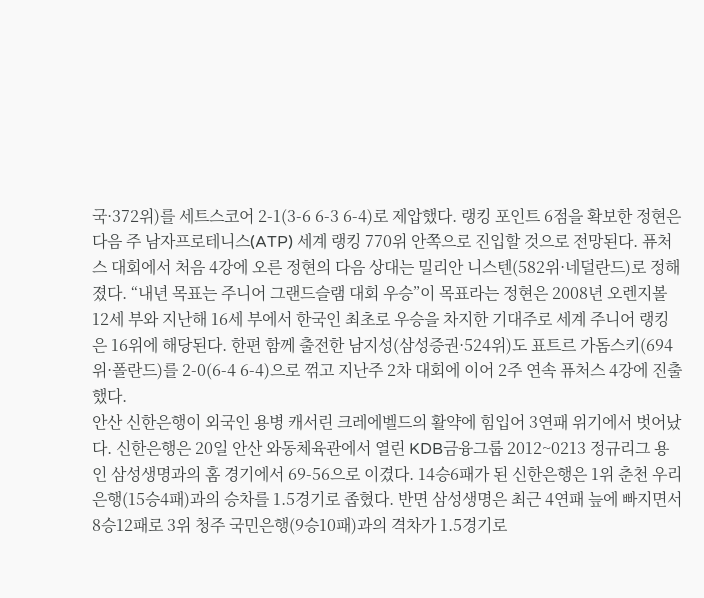국·372위)를 세트스코어 2-1(3-6 6-3 6-4)로 제압했다. 랭킹 포인트 6점을 확보한 정현은 다음 주 남자프로테니스(ATP) 세계 랭킹 770위 안쪽으로 진입할 것으로 전망된다. 퓨처스 대회에서 처음 4강에 오른 정현의 다음 상대는 밀리안 니스텐(582위·네덜란드)로 정해졌다. “내년 목표는 주니어 그랜드슬램 대회 우승”이 목표라는 정현은 2008년 오렌지볼 12세 부와 지난해 16세 부에서 한국인 최초로 우승을 차지한 기대주로 세계 주니어 랭킹은 16위에 해당된다. 한편 함께 출전한 남지성(삼성증권·524위)도 표트르 가돔스키(694위·폴란드)를 2-0(6-4 6-4)으로 꺾고 지난주 2차 대회에 이어 2주 연속 퓨처스 4강에 진출했다.
안산 신한은행이 외국인 용병 캐서린 크레에벨드의 활약에 힘입어 3연패 위기에서 벗어났다. 신한은행은 20일 안산 와동체육관에서 열린 KDB금융그룹 2012~0213 정규리그 용인 삼성생명과의 홈 경기에서 69-56으로 이겼다. 14승6패가 된 신한은행은 1위 춘천 우리은행(15승4패)과의 승차를 1.5경기로 좁혔다. 반면 삼성생명은 최근 4연패 늪에 빠지면서 8승12패로 3위 청주 국민은행(9승10패)과의 격차가 1.5경기로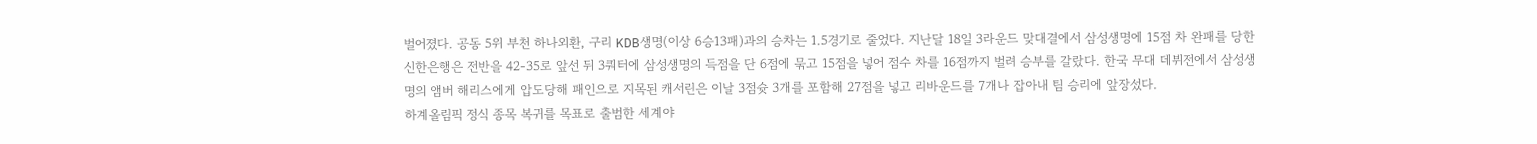벌어졌다. 공동 5위 부천 하나외환, 구리 KDB생명(이상 6승13패)과의 승차는 1.5경기로 줄었다. 지난달 18일 3라운드 맞대결에서 삼성생명에 15점 차 완패를 당한 신한은행은 전반을 42-35로 앞선 뒤 3쿼터에 삼성생명의 득점을 단 6점에 묶고 15점을 넣어 점수 차를 16점까지 벌려 승부를 갈랐다. 한국 무대 데뷔전에서 삼성생명의 앰버 해리스에게 압도당해 패인으로 지목된 캐서린은 이날 3점슛 3개를 포함해 27점을 넣고 리바운드를 7개나 잡아내 팀 승리에 앞장섰다.
하계올림픽 정식 종목 복귀를 목표로 출범한 세계야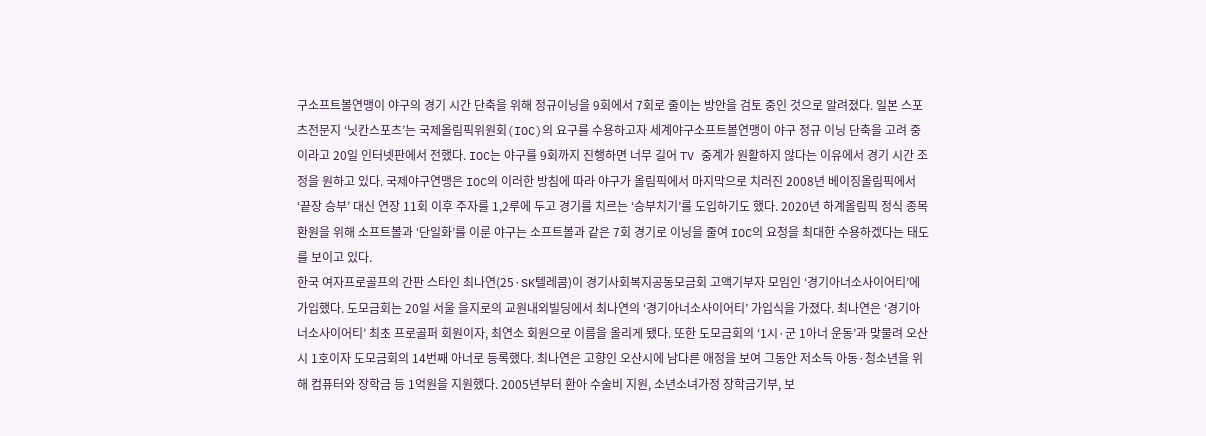구소프트볼연맹이 야구의 경기 시간 단축을 위해 정규이닝을 9회에서 7회로 줄이는 방안을 검토 중인 것으로 알려졌다. 일본 스포츠전문지 ‘닛칸스포츠’는 국제올림픽위원회(IOC)의 요구를 수용하고자 세계야구소프트볼연맹이 야구 정규 이닝 단축을 고려 중이라고 20일 인터넷판에서 전했다. IOC는 야구를 9회까지 진행하면 너무 길어 TV 중계가 원활하지 않다는 이유에서 경기 시간 조정을 원하고 있다. 국제야구연맹은 IOC의 이러한 방침에 따라 야구가 올림픽에서 마지막으로 치러진 2008년 베이징올림픽에서 ‘끝장 승부’ 대신 연장 11회 이후 주자를 1,2루에 두고 경기를 치르는 ‘승부치기’를 도입하기도 했다. 2020년 하계올림픽 정식 종목 환원을 위해 소프트볼과 ‘단일화’를 이룬 야구는 소프트볼과 같은 7회 경기로 이닝을 줄여 IOC의 요청을 최대한 수용하겠다는 태도를 보이고 있다.
한국 여자프로골프의 간판 스타인 최나연(25·SK텔레콤)이 경기사회복지공동모금회 고액기부자 모임인 ‘경기아너소사이어티’에 가입했다. 도모금회는 20일 서울 을지로의 교원내외빌딩에서 최나연의 ‘경기아너소사이어티’ 가입식을 가졌다. 최나연은 ‘경기아너소사이어티’ 최초 프로골퍼 회원이자, 최연소 회원으로 이름을 올리게 됐다. 또한 도모금회의 ‘1시·군 1아너 운동’과 맞물려 오산시 1호이자 도모금회의 14번째 아너로 등록했다. 최나연은 고향인 오산시에 남다른 애정을 보여 그동안 저소득 아동·청소년을 위해 컴퓨터와 장학금 등 1억원을 지원했다. 2005년부터 환아 수술비 지원, 소년소녀가정 장학금기부, 보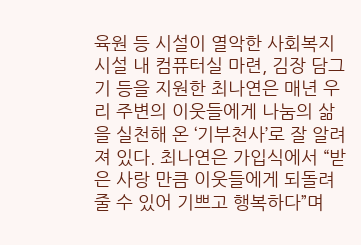육원 등 시설이 열악한 사회복지시설 내 컴퓨터실 마련, 김장 담그기 등을 지원한 최나연은 매년 우리 주변의 이웃들에게 나눔의 삶을 실천해 온 ‘기부천사’로 잘 알려져 있다. 최나연은 가입식에서 “받은 사랑 만큼 이웃들에게 되돌려 줄 수 있어 기쁘고 행복하다”며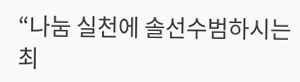“나눔 실천에 솔선수범하시는 최